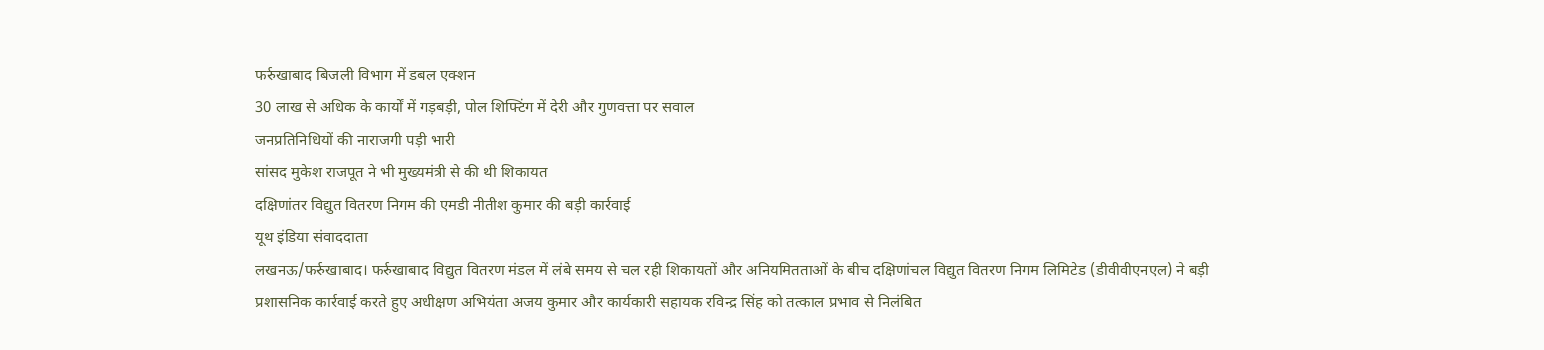फर्रुखाबाद बिजली विभाग में डबल एक्शन
30 लाख से अधिक के कार्यों में गड़बड़ी, पोल शिफ्टिंग में देरी और गुणवत्ता पर सवाल
जनप्रतिनिधियों की नाराजगी पड़ी भारी
सांसद मुकेश राजपूत ने भी मुख्यमंत्री से की थी शिकायत
दक्षिणांतर विद्युत वितरण निगम की एमडी नीतीश कुमार की बड़ी कार्रवाई
यूथ इंडिया संवाददाता
लखनऊ/फर्रुखाबाद। फर्रुखाबाद विद्युत वितरण मंडल में लंबे समय से चल रही शिकायतों और अनियमितताओं के बीच दक्षिणांचल विद्युत वितरण निगम लिमिटेड (डीवीवीएनएल) ने बड़ी प्रशासनिक कार्रवाई करते हुए अधीक्षण अभियंता अजय कुमार और कार्यकारी सहायक रविन्द्र सिंह को तत्काल प्रभाव से निलंबित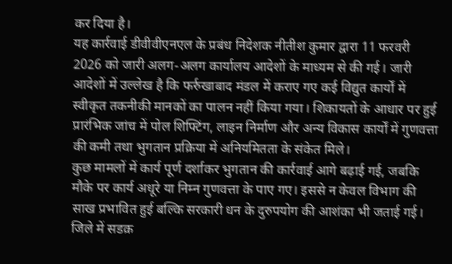कर दिया है।
यह कार्रवाई डीवीवीएनएल के प्रबंध निदेशक नीतीश कुमार द्वारा 11 फरवरी 2026 को जारी अलग-अलग कार्यालय आदेशों के माध्यम से की गई। जारी आदेशों में उल्लेख है कि फर्रुखाबाद मंडल में कराए गए कई विद्युत कार्यों में स्वीकृत तकनीकी मानकों का पालन नहीं किया गया। शिकायतों के आधार पर हुई प्रारंभिक जांच में पोल शिफ्टिंग, लाइन निर्माण और अन्य विकास कार्यों में गुणवत्ता की कमी तथा भुगतान प्रक्रिया में अनियमितता के संकेत मिले।
कुछ मामलों में कार्य पूर्ण दर्शाकर भुगतान की कार्रवाई आगे बढ़ाई गई, जबकि मौके पर कार्य अधूरे या निम्न गुणवत्ता के पाए गए। इससे न केवल विभाग की साख प्रभावित हुई बल्कि सरकारी धन के दुरुपयोग की आशंका भी जताई गई। जिले में सडक़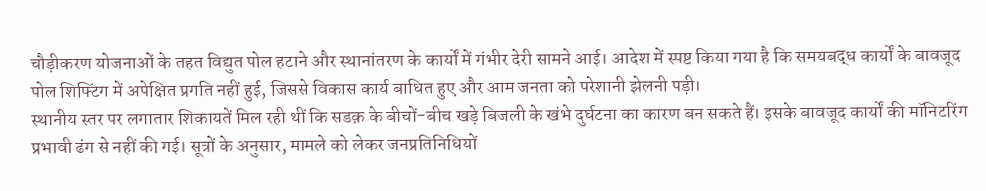चौड़ीकरण योजनाओं के तहत विद्युत पोल हटाने और स्थानांतरण के कार्यों में गंभीर देरी सामने आई। आदेश में स्पष्ट किया गया है कि समयबद्ध कार्यों के बावजूद पोल शिफ्टिंग में अपेक्षित प्रगति नहीं हुई, जिससे विकास कार्य बाधित हुए और आम जनता को परेशानी झेलनी पड़ी।
स्थानीय स्तर पर लगातार शिकायतें मिल रही थीं कि सडक़ के बीचों-बीच खड़े बिजली के खंभे दुर्घटना का कारण बन सकते हैं। इसके बावजूद कार्यों की मॉनिटरिंग प्रभावी ढंग से नहीं की गई। सूत्रों के अनुसार, मामले को लेकर जनप्रतिनिधियों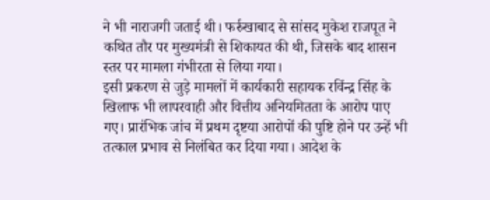ने भी नाराजगी जताई थी। फर्रुखाबाद से सांसद मुकेश राजपूत ने कथित तौर पर मुख्यमंत्री से शिकायत की थी, जिसके बाद शासन स्तर पर मामला गंभीरता से लिया गया।
इसी प्रकरण से जुड़े मामलों में कार्यकारी सहायक रविंन्द्र सिंह के खिलाफ भी लापरवाही और वित्तीय अनियमितता के आरोप पाए गए। प्रारंभिक जांच में प्रथम दृष्टया आरोपों की पुष्टि होने पर उन्हें भी तत्काल प्रभाव से निलंबित कर दिया गया। आदेश के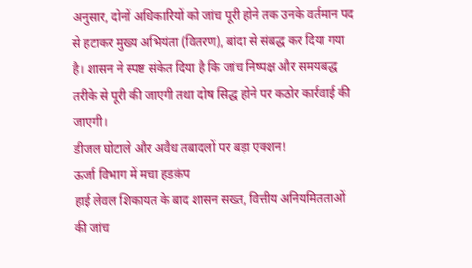अनुसार, दोनों अधिकारियों को जांच पूरी होने तक उनके वर्तमान पद से हटाकर मुख्य अभियंता (वितरण), बांदा से संबद्ध कर दिया गया है। शासन ने स्पष्ट संकेत दिया है कि जांच निष्पक्ष और समयबद्ध तरीके से पूरी की जाएगी तथा दोष सिद्ध होने पर कठोर कार्रवाई की जाएगी।
डीजल घोटाले और अवैध तबादलों पर बड़ा एक्शन!
ऊर्जा विभाग में मचा हडक़ंप
हाई लेवल शिकायत के बाद शासन सख्त, वित्तीय अनियमितताओं की जांच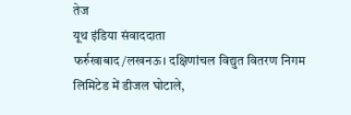तेज
यूथ इंडिया संवाददाता
फर्रुखाबाद/लखनऊ। दक्षिणांचल विद्युत वितरण निगम लिमिटेड में डीजल घोटाले,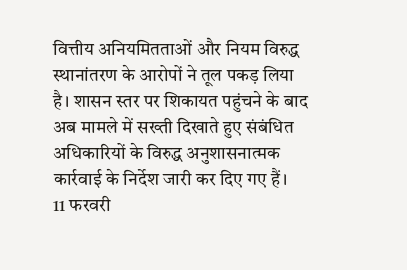वित्तीय अनियमितताओं और नियम विरुद्ध स्थानांतरण के आरोपों ने तूल पकड़ लिया है। शासन स्तर पर शिकायत पहुंचने के बाद अब मामले में सख्ती दिखाते हुए संबंधित अधिकारियों के विरुद्ध अनुशासनात्मक कार्रवाई के निर्देश जारी कर दिए गए हैं।
11 फरवरी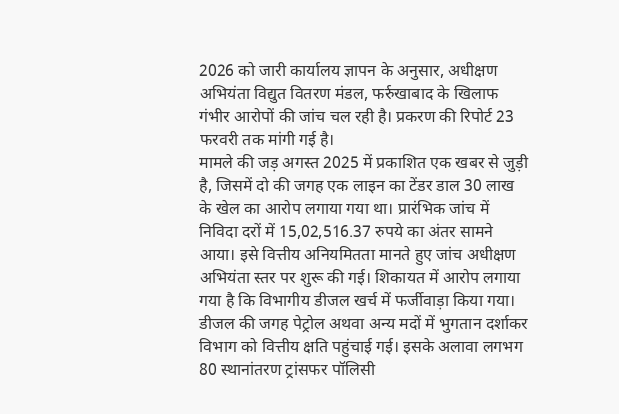2026 को जारी कार्यालय ज्ञापन के अनुसार, अधीक्षण अभियंता विद्युत वितरण मंडल, फर्रुखाबाद के खिलाफ गंभीर आरोपों की जांच चल रही है। प्रकरण की रिपोर्ट 23 फरवरी तक मांगी गई है।
मामले की जड़ अगस्त 2025 में प्रकाशित एक खबर से जुड़ी है, जिसमें दो की जगह एक लाइन का टेंडर डाल 30 लाख के खेल का आरोप लगाया गया था। प्रारंभिक जांच में निविदा दरों में 15,02,516.37 रुपये का अंतर सामने आया। इसे वित्तीय अनियमितता मानते हुए जांच अधीक्षण अभियंता स्तर पर शुरू की गई। शिकायत में आरोप लगाया गया है कि विभागीय डीजल खर्च में फर्जीवाड़ा किया गया।
डीजल की जगह पेट्रोल अथवा अन्य मदों में भुगतान दर्शाकर विभाग को वित्तीय क्षति पहुंचाई गई। इसके अलावा लगभग 80 स्थानांतरण ट्रांसफर पॉलिसी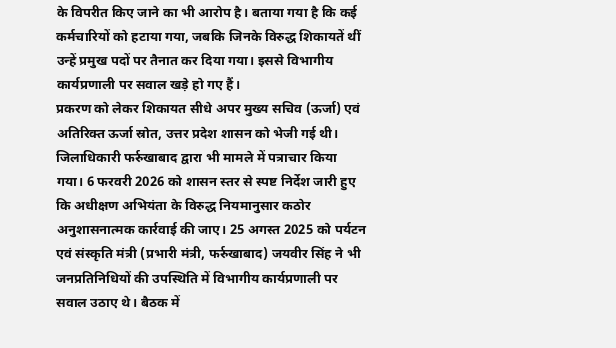के विपरीत किए जाने का भी आरोप है। बताया गया है कि कई कर्मचारियों को हटाया गया, जबकि जिनके विरुद्ध शिकायतें थीं उन्हें प्रमुख पदों पर तैनात कर दिया गया। इससे विभागीय कार्यप्रणाली पर सवाल खड़े हो गए हैं।
प्रकरण को लेकर शिकायत सीधे अपर मुख्य सचिव (ऊर्जा) एवं अतिरिक्त ऊर्जा स्रोत, उत्तर प्रदेश शासन को भेजी गई थी। जिलाधिकारी फर्रुखाबाद द्वारा भी मामले में पत्राचार किया गया। 6 फरवरी 2026 को शासन स्तर से स्पष्ट निर्देश जारी हुए कि अधीक्षण अभियंता के विरुद्ध नियमानुसार कठोर अनुशासनात्मक कार्रवाई की जाए। 25 अगस्त 2025 को पर्यटन एवं संस्कृति मंत्री (प्रभारी मंत्री, फर्रुखाबाद) जयवीर सिंह ने भी जनप्रतिनिधियों की उपस्थिति में विभागीय कार्यप्रणाली पर सवाल उठाए थे। बैठक में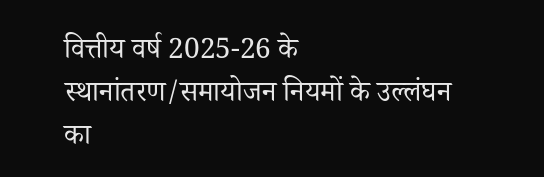वित्तीय वर्ष 2025-26 के स्थानांतरण/समायोजन नियमों के उल्लंघन का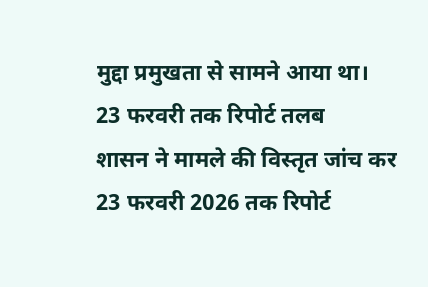मुद्दा प्रमुखता से सामने आया था।
23 फरवरी तक रिपोर्ट तलब
शासन ने मामले की विस्तृत जांच कर 23 फरवरी 2026 तक रिपोर्ट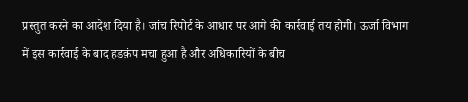प्रस्तुत करने का आदेश दिया है। जांच रिपोर्ट के आधार पर आगे की कार्रवाई तय होगी। ऊर्जा विभाग में इस कार्रवाई के बाद हडक़ंप मचा हुआ है और अधिकारियों के बीच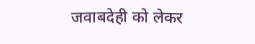जवाबदेही को लेकर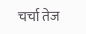चर्चा तेज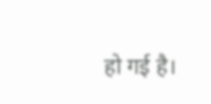हो गई है।